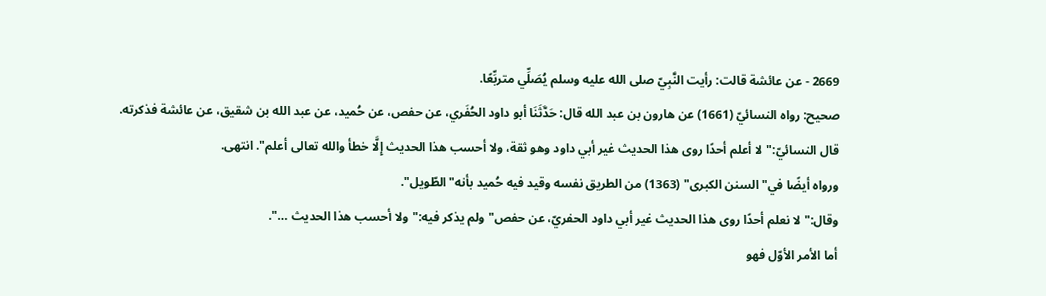2669 - عن عائشة قالت: رأيت النَّبِيّ صلى الله عليه وسلم يُصَلِّي متربِّعًا.
صحيح: رواه النسائيّ (1661) عن هارون بن عبد الله قال: حَدَّثَنَا أبو داود الحُفَري، عن حفص، عن حُميد، عن عبد الله بن شقيق، عن عائشة فذكرته.
قال النسائيّ:"لا أعلم أحدًا روى هذا الحديث غير أبي داود وهو ثقة، ولا أحسب هذا الحديث إِلَّا خطأ والله تعالى أعلم". انتهى.
ورواه أيضًا في"السنن الكبرى" (1363) من الطريق نفسه وقيد فيه حُميد بأنه"الطّويل".
وقال:"لا نعلم أحدًا روى هذا الحديث غير أبي داود الحفريّ، عن حفص" ولم يذكر فيه:"ولا أحسب هذا الحديث …".
أما الأمر الأوّل فهو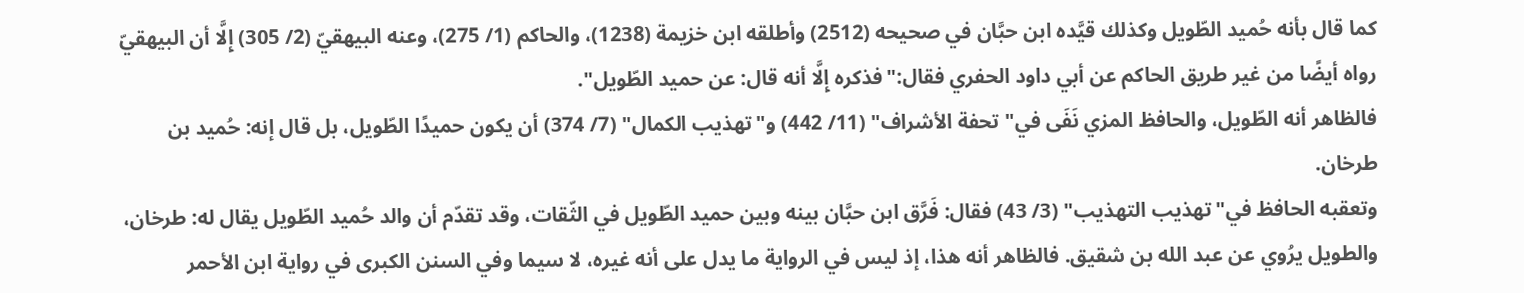كما قال بأنه حُميد الطّويل وكذلك قيَّده ابن حبَّان في صحيحه (2512) وأطلقه ابن خزيمة (1238)، والحاكم (1/ 275)، وعنه البيهقيّ (2/ 305) إِلَّا أن البيهقيّ رواه أيضًا من غير طريق الحاكم عن أبي داود الحفري فقال:"فذكره إِلَّا أنه قال: عن حميد الطّويل".
فالظاهر أنه الطّويل، والحافظ المزي نَفَى في"تحفة الأشراف" (11/ 442) و"تهذيب الكمال" (7/ 374) أن يكون حميدًا الطّويل، بل قال إنه: حُميد بن طرخان.
وتعقبه الحافظ في"تهذيب التهذيب" (3/ 43) فقال: فَرَّق ابن حبَّان بينه وبين حميد الطّويل في الثّقات، وقد تقدّم أن والد حُميد الطّويل يقال له: طرخان، والطويل يرُوي عن عبد الله بن شقيق. فالظاهر أنه هذا، إذ ليس في الرواية ما يدل على أنه غيره، لا سيما وفي السنن الكبرى في رواية ابن الأحمر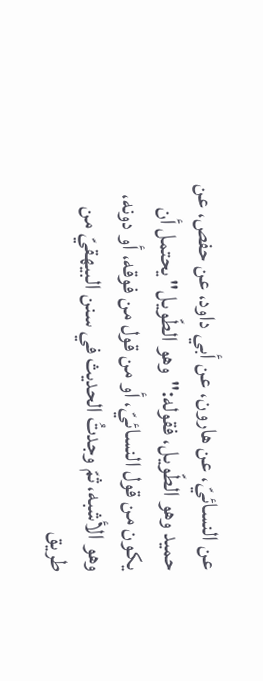عن النسائيّ، عن هارون، عن أبي داود، عن حفص، عن حميد وهو الطّويل، فقوله:"وهو الطّويل" يحتمل أن يكون من قول النسائيّ، أو من قول من فوقه، أو دونه، وهو الأشبه، ثمّ وجدتُ الحديث في سنن البيهقيّ من طريق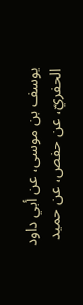يوسف بن موسى، عن أبي داود الحفريّ، عن حفص، عن حميد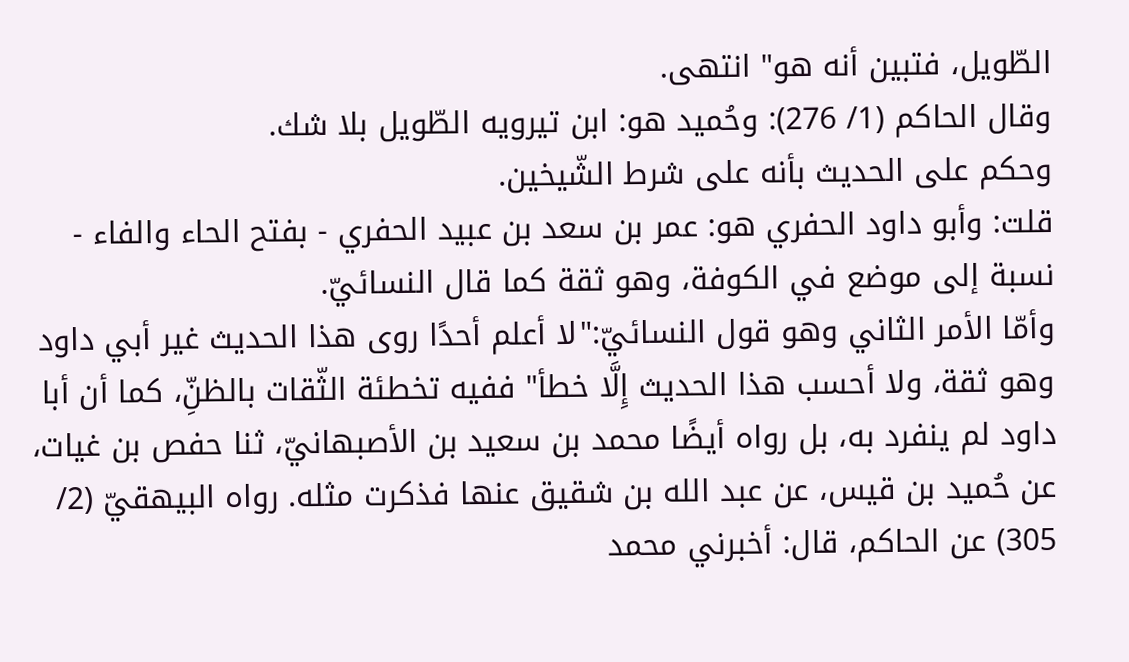الطّويل، فتبين أنه هو" انتهى.
وقال الحاكم (1/ 276): وحُميد هو: ابن تيرويه الطّويل بلا شك.
وحكم على الحديث بأنه على شرط الشّيخين.
قلت: وأبو داود الحفري هو: عمر بن سعد بن عبيد الحفري - بفتح الحاء والفاء - نسبة إلى موضع في الكوفة، وهو ثقة كما قال النسائيّ.
وأمّا الأمر الثاني وهو قول النسائيّ:"لا أعلم أحدًا روى هذا الحديث غير أبي داود وهو ثقة، ولا أحسب هذا الحديث إِلَّا خطأ" ففيه تخطئة الثّقات بالظنِّ، كما أن أبا داود لم ينفرد به، بل رواه أيضًا محمد بن سعيد بن الأصبهانيّ، ثنا حفص بن غيات، عن حُميد بن قيس، عن عبد الله بن شقيق عنها فذكرت مثله. رواه البيهقيّ (2/ 305) عن الحاكم، قال: أخبرني محمد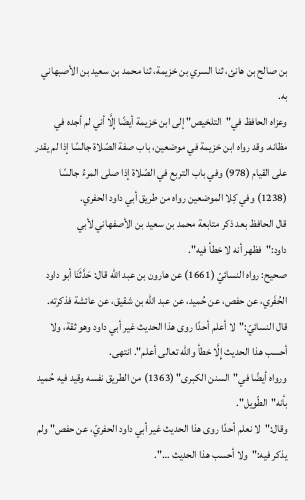بن صالح بن هانئ، ثنا السري بن خزيمة، ثنا محمد بن سعيد بن الأصبهاني به.
وعزاه الحافظ في"التلخيص" إلى ابن خزيمة أيضًا إِلَّا أني لم أجده في مظانه. وقد رواه ابن خزيمة في موضعين، باب صفة الصّلاة جالسًا إذا لم يقدر على القيام (978) وفي باب التربع في الصّلاة إذا صلى المرءُ جالسًا (1238) وفي كِلا الموضعين رواه من طريق أبي داود الحفري.
قال الحافظ بعد ذكر متابعة محمد بن سعيد بن الأصفهاني لأبي داود:"فظهر أنه لا خطأ فيه".
صحيح: رواه النسائيّ (1661) عن هارون بن عبد الله قال: حَدَّثَنَا أبو داود الحُفَري، عن حفص، عن حُميد، عن عبد الله بن شقيق، عن عائشة فذكرته.
قال النسائيّ:"لا أعلم أحدًا روى هذا الحديث غير أبي داود وهو ثقة، ولا أحسب هذا الحديث إِلَّا خطأ والله تعالى أعلم". انتهى.
ورواه أيضًا في"السنن الكبرى" (1363) من الطريق نفسه وقيد فيه حُميد بأنه"الطّويل".
وقال:"لا نعلم أحدًا روى هذا الحديث غير أبي داود الحفريّ، عن حفص" ولم يذكر فيه:"ولا أحسب هذا الحديث …".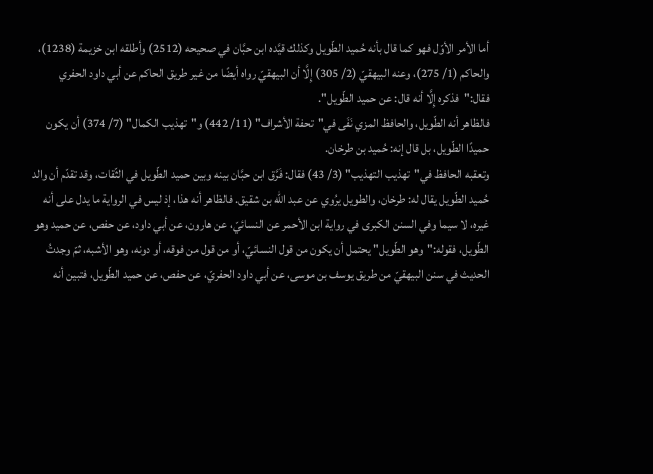أما الأمر الأوّل فهو كما قال بأنه حُميد الطّويل وكذلك قيَّده ابن حبَّان في صحيحه (2512) وأطلقه ابن خزيمة (1238)، والحاكم (1/ 275)، وعنه البيهقيّ (2/ 305) إِلَّا أن البيهقيّ رواه أيضًا من غير طريق الحاكم عن أبي داود الحفري فقال:"فذكره إِلَّا أنه قال: عن حميد الطّويل".
فالظاهر أنه الطّويل، والحافظ المزي نَفَى في"تحفة الأشراف" (11/ 442) و"تهذيب الكمال" (7/ 374) أن يكون حميدًا الطّويل، بل قال إنه: حُميد بن طرخان.
وتعقبه الحافظ في"تهذيب التهذيب" (3/ 43) فقال: فَرَّق ابن حبَّان بينه وبين حميد الطّويل في الثّقات، وقد تقدّم أن والد حُميد الطّويل يقال له: طرخان، والطويل يرُوي عن عبد الله بن شقيق. فالظاهر أنه هذا، إذ ليس في الرواية ما يدل على أنه غيره، لا سيما وفي السنن الكبرى في رواية ابن الأحمر عن النسائيّ، عن هارون، عن أبي داود، عن حفص، عن حميد وهو الطّويل، فقوله:"وهو الطّويل" يحتمل أن يكون من قول النسائيّ، أو من قول من فوقه، أو دونه، وهو الأشبه، ثمّ وجدتُ الحديث في سنن البيهقيّ من طريق يوسف بن موسى، عن أبي داود الحفريّ، عن حفص، عن حميد الطّويل، فتبين أنه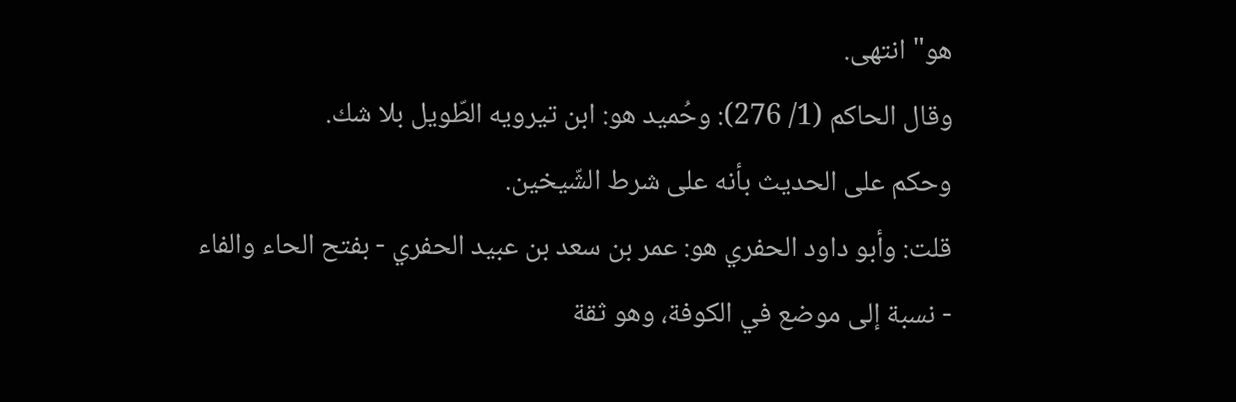هو" انتهى.
وقال الحاكم (1/ 276): وحُميد هو: ابن تيرويه الطّويل بلا شك.
وحكم على الحديث بأنه على شرط الشّيخين.
قلت: وأبو داود الحفري هو: عمر بن سعد بن عبيد الحفري - بفتح الحاء والفاء - نسبة إلى موضع في الكوفة، وهو ثقة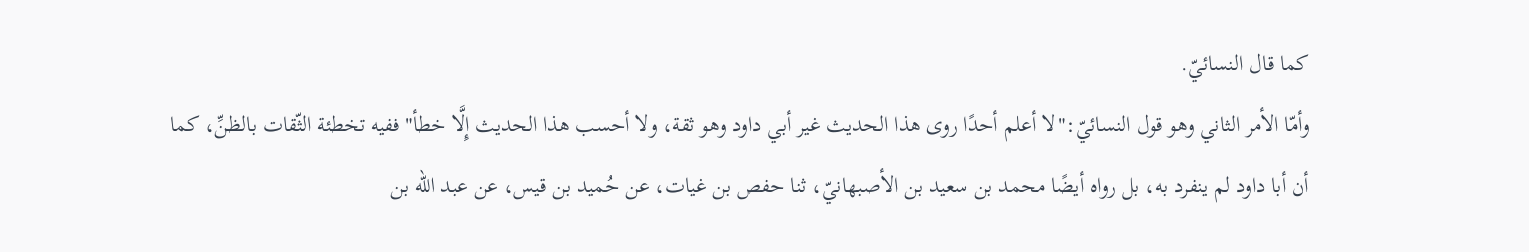كما قال النسائيّ.
وأمّا الأمر الثاني وهو قول النسائيّ:"لا أعلم أحدًا روى هذا الحديث غير أبي داود وهو ثقة، ولا أحسب هذا الحديث إِلَّا خطأ" ففيه تخطئة الثّقات بالظنِّ، كما أن أبا داود لم ينفرد به، بل رواه أيضًا محمد بن سعيد بن الأصبهانيّ، ثنا حفص بن غيات، عن حُميد بن قيس، عن عبد الله بن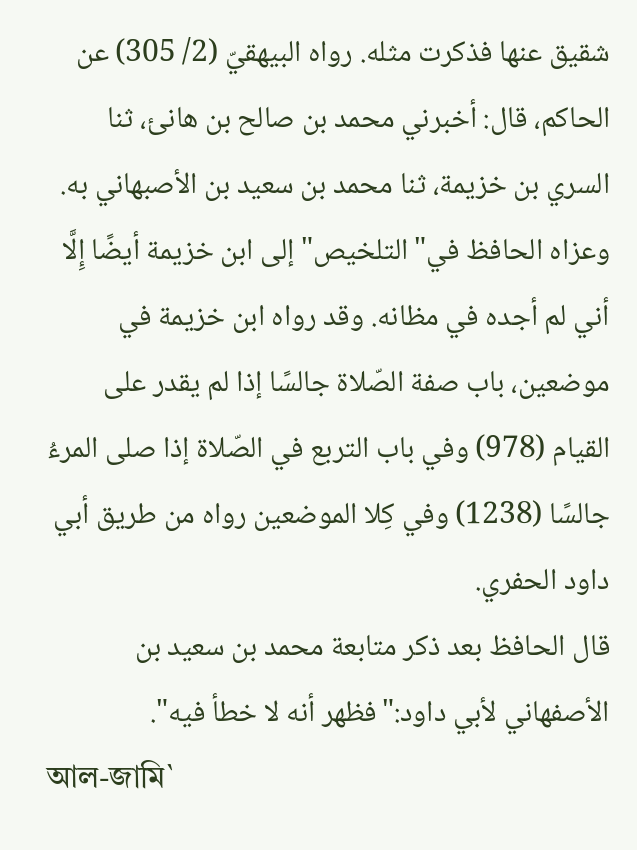شقيق عنها فذكرت مثله. رواه البيهقيّ (2/ 305) عن الحاكم، قال: أخبرني محمد بن صالح بن هانئ، ثنا السري بن خزيمة، ثنا محمد بن سعيد بن الأصبهاني به.
وعزاه الحافظ في"التلخيص" إلى ابن خزيمة أيضًا إِلَّا أني لم أجده في مظانه. وقد رواه ابن خزيمة في موضعين، باب صفة الصّلاة جالسًا إذا لم يقدر على القيام (978) وفي باب التربع في الصّلاة إذا صلى المرءُ جالسًا (1238) وفي كِلا الموضعين رواه من طريق أبي داود الحفري.
قال الحافظ بعد ذكر متابعة محمد بن سعيد بن الأصفهاني لأبي داود:"فظهر أنه لا خطأ فيه".
আল-জামি`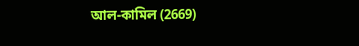আল-কামিল (2669)